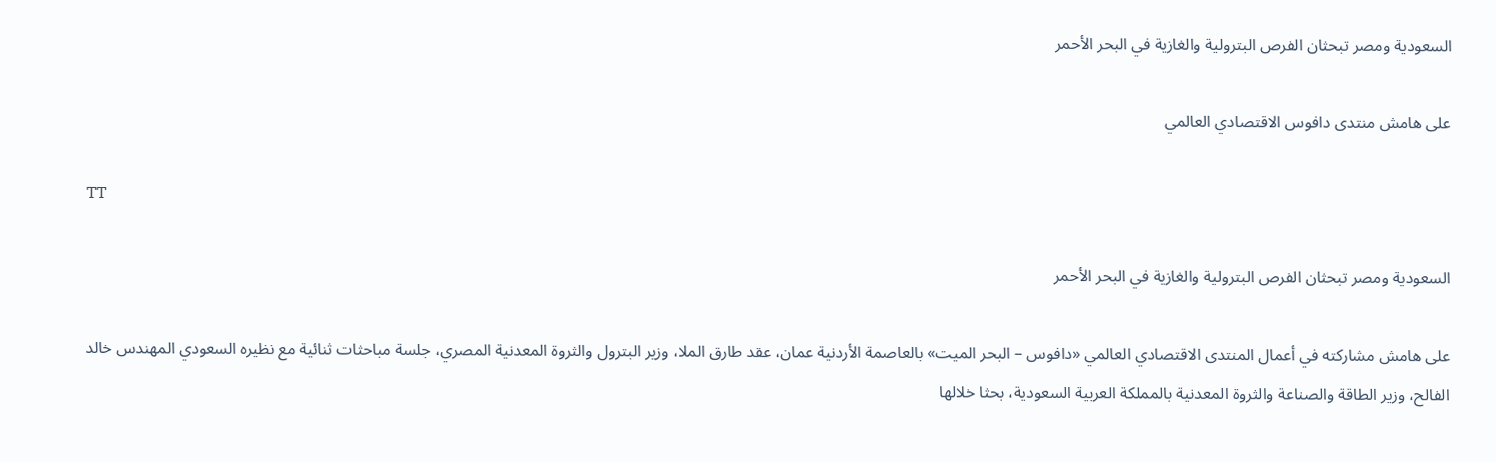السعودية ومصر تبحثان الفرص البترولية والغازية في البحر الأحمر

على هامش منتدى دافوس الاقتصادي العالمي

TT

السعودية ومصر تبحثان الفرص البترولية والغازية في البحر الأحمر

على هامش مشاركته في أعمال المنتدى الاقتصادي العالمي «دافوس – البحر الميت» بالعاصمة الأردنية عمان، عقد طارق الملا، وزير البترول والثروة المعدنية المصري، جلسة مباحثات ثنائية مع نظيره السعودي المهندس خالد الفالح، وزير الطاقة والصناعة والثروة المعدنية بالمملكة العربية السعودية، بحثا خلالها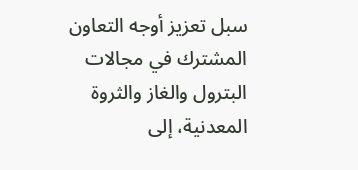سبل تعزيز أوجه التعاون المشترك في مجالات البترول والغاز والثروة المعدنية، إلى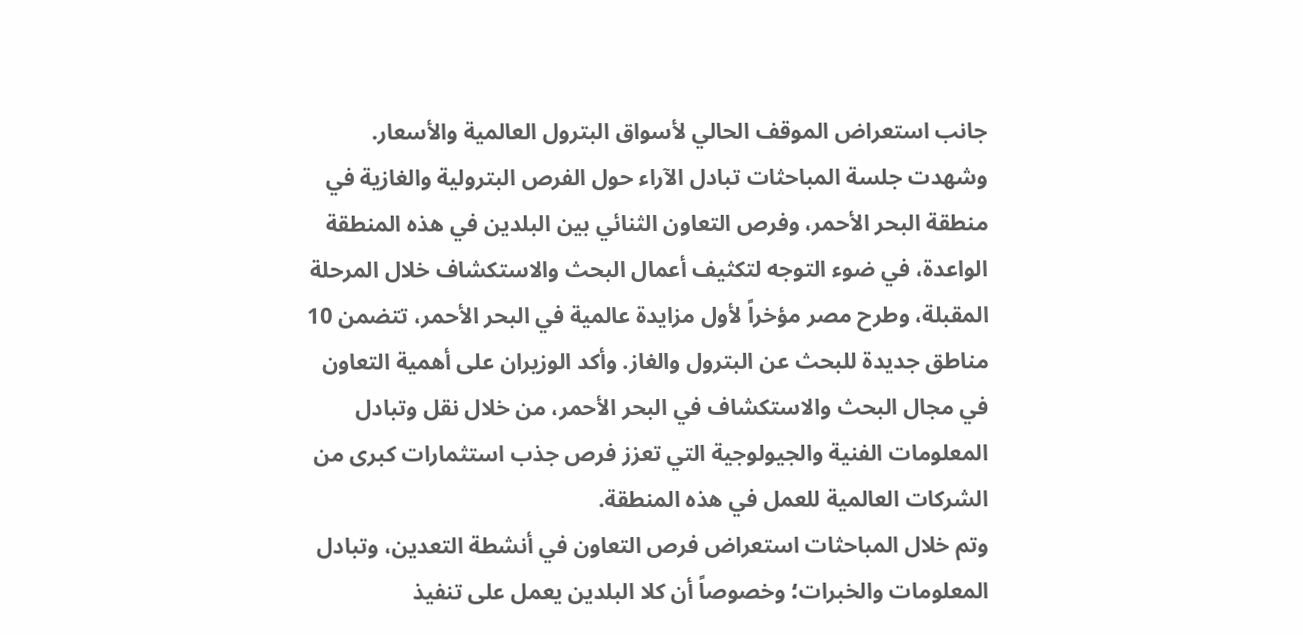جانب استعراض الموقف الحالي لأسواق البترول العالمية والأسعار.
وشهدت جلسة المباحثات تبادل الآراء حول الفرص البترولية والغازية في منطقة البحر الأحمر، وفرص التعاون الثنائي بين البلدين في هذه المنطقة الواعدة، في ضوء التوجه لتكثيف أعمال البحث والاستكشاف خلال المرحلة المقبلة، وطرح مصر مؤخراً لأول مزايدة عالمية في البحر الأحمر، تتضمن 10 مناطق جديدة للبحث عن البترول والغاز. وأكد الوزيران على أهمية التعاون في مجال البحث والاستكشاف في البحر الأحمر، من خلال نقل وتبادل المعلومات الفنية والجيولوجية التي تعزز فرص جذب استثمارات كبرى من الشركات العالمية للعمل في هذه المنطقة.
وتم خلال المباحثات استعراض فرص التعاون في أنشطة التعدين، وتبادل المعلومات والخبرات؛ وخصوصاً أن كلا البلدين يعمل على تنفيذ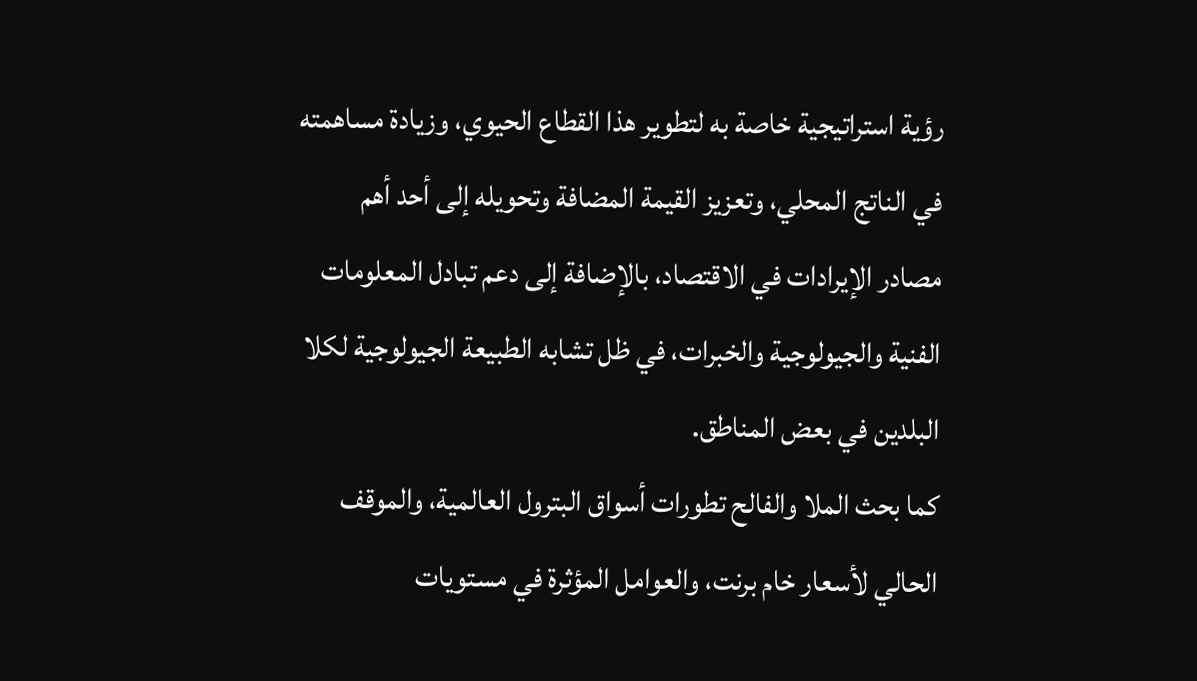رؤية استراتيجية خاصة به لتطوير هذا القطاع الحيوي، وزيادة مساهمته في الناتج المحلي، وتعزيز القيمة المضافة وتحويله إلى أحد أهم مصادر الإيرادات في الاقتصاد، بالإضافة إلى دعم تبادل المعلومات الفنية والجيولوجية والخبرات، في ظل تشابه الطبيعة الجيولوجية لكلا البلدين في بعض المناطق.
كما بحث الملا والفالح تطورات أسواق البترول العالمية، والموقف الحالي لأسعار خام برنت، والعوامل المؤثرة في مستويات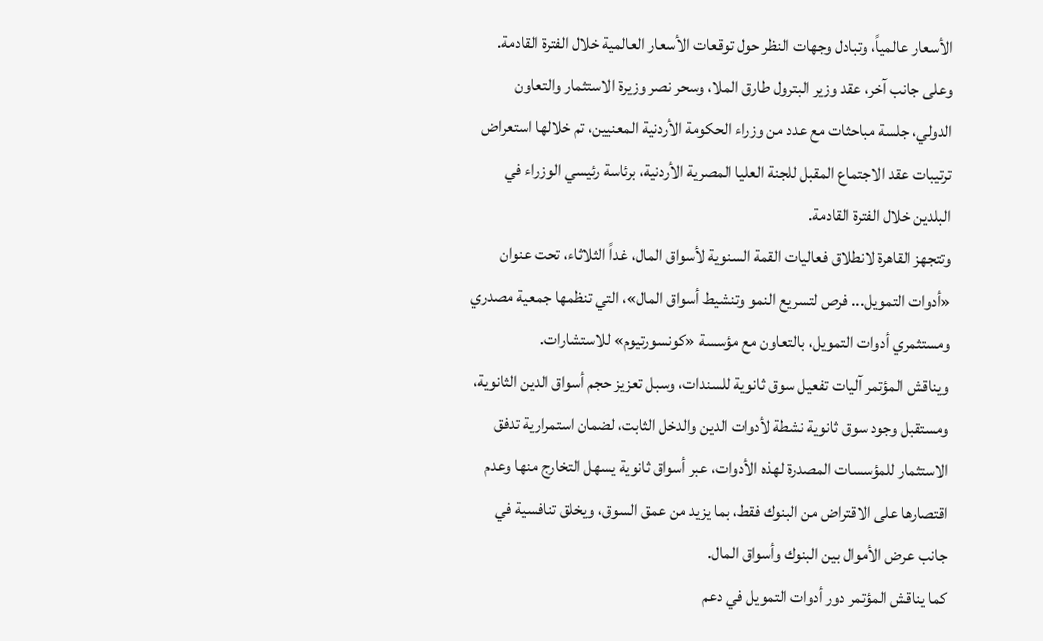الأسعار عالمياً، وتبادل وجهات النظر حول توقعات الأسعار العالمية خلال الفترة القادمة.
وعلى جانب آخر، عقد وزير البترول طارق الملا، وسحر نصر وزيرة الاستثمار والتعاون الدولي، جلسة مباحثات مع عدد من وزراء الحكومة الأردنية المعنيين، تم خلالها استعراض ترتيبات عقد الاجتماع المقبل للجنة العليا المصرية الأردنية، برئاسة رئيسي الوزراء في البلدين خلال الفترة القادمة.
وتتجهز القاهرة لانطلاق فعاليات القمة السنوية لأسواق المال، غداً الثلاثاء، تحت عنوان «أدوات التمويل... فرص لتسريع النمو وتنشيط أسواق المال»، التي تنظمها جمعية مصدري ومستثمري أدوات التمويل، بالتعاون مع مؤسسة «كونسورتيوم» للاستشارات.
ويناقش المؤتمر آليات تفعيل سوق ثانوية للسندات، وسبل تعزيز حجم أسواق الدين الثانوية، ومستقبل وجود سوق ثانوية نشطة لأدوات الدين والدخل الثابت، لضمان استمرارية تدفق الاستثمار للمؤسسات المصدرة لهذه الأدوات، عبر أسواق ثانوية يسهل التخارج منها وعدم اقتصارها على الاقتراض من البنوك فقط، بما يزيد من عمق السوق، ويخلق تنافسية في جانب عرض الأموال بين البنوك وأسواق المال.
كما يناقش المؤتمر دور أدوات التمويل في دعم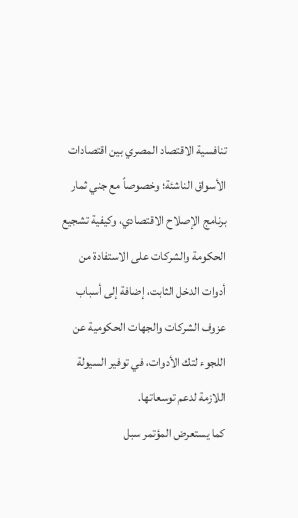تنافسية الاقتصاد المصري بين اقتصادات الأسواق الناشئة؛ وخصوصاً مع جني ثمار برنامج الإصلاح الاقتصادي، وكيفية تشجيع الحكومة والشركات على الاستفادة من أدوات الدخل الثابت، إضافة إلى أسباب عزوف الشركات والجهات الحكومية عن اللجوء لتك الأدوات، في توفير السيولة اللازمة لدعم توسعاتها.
كما يستعرض المؤتمر سبل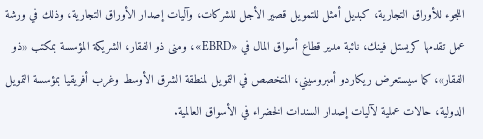اللجوء للأوراق التجارية، كبديل أمثل للتمويل قصير الأجل للشركات، وآليات إصدار الأوراق التجارية، وذلك في ورشة عمل تقدمها كريستل فينك، نائبة مدير قطاع أسواق المال في «EBRD»، ومنى ذو الفقار، الشريكة المؤسسة بمكتب «ذو الفقار»، كما سيستعرض ريكاردو أمبروسيني، المتخصص في التمويل لمنطقة الشرق الأوسط وغرب أفريقيا بمؤسسة التمويل الدولية، حالات عملية لآليات إصدار السندات الخضراء في الأسواق العالمية.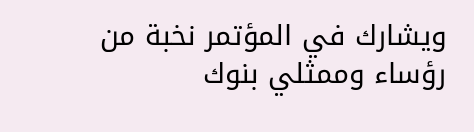ويشارك في المؤتمر نخبة من رؤساء وممثلي بنوك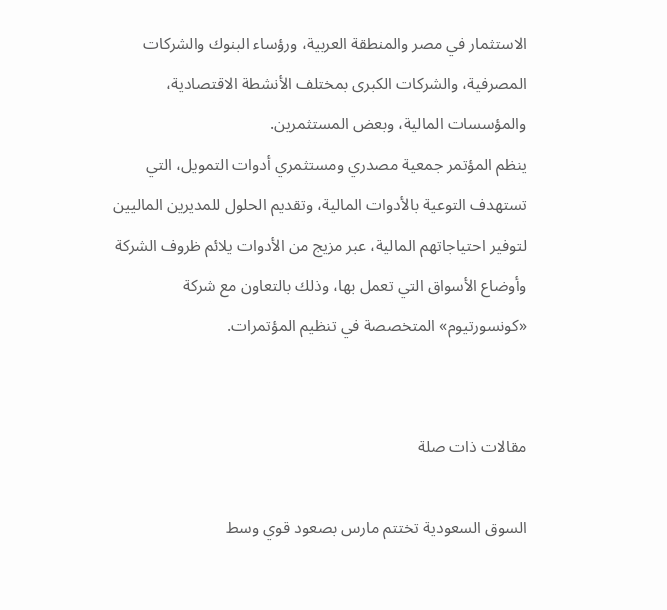الاستثمار في مصر والمنطقة العربية، ورؤساء البنوك والشركات المصرفية، والشركات الكبرى بمختلف الأنشطة الاقتصادية، والمؤسسات المالية، وبعض المستثمرين.
ينظم المؤتمر جمعية مصدري ومستثمري أدوات التمويل، التي تستهدف التوعية بالأدوات المالية، وتقديم الحلول للمديرين الماليين لتوفير احتياجاتهم المالية، عبر مزيج من الأدوات يلائم ظروف الشركة وأوضاع الأسواق التي تعمل بها، وذلك بالتعاون مع شركة «كونسورتيوم» المتخصصة في تنظيم المؤتمرات.


مقالات ذات صلة

السوق السعودية تختتم مارس بصعود قوي وسط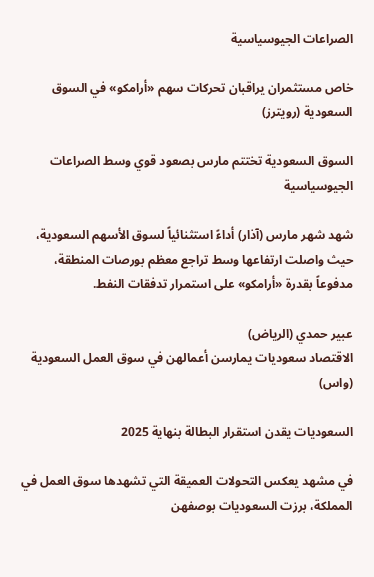الصراعات الجيوسياسية

خاص مستثمران يراقبان تحركات سهم «أرامكو» في السوق السعودية (رويترز)

السوق السعودية تختتم مارس بصعود قوي وسط الصراعات الجيوسياسية

شهد شهر مارس (آذار) أداءً استثنائياً لسوق الأسهم السعودية، حيث واصلت ارتفاعها وسط تراجع معظم بورصات المنطقة، مدفوعاً بقدرة «أرامكو» على استمرار تدفقات النفط.

عبير حمدي (الرياض)
الاقتصاد سعوديات يمارسن أعمالهن في سوق العمل السعودية (واس)

السعوديات يقدن استقرار البطالة بنهاية 2025

في مشهد يعكس التحولات العميقة التي تشهدها سوق العمل في المملكة، برزت السعوديات بوصفهن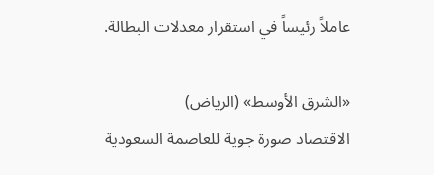عاملاً رئيساً في استقرار معدلات البطالة.

«الشرق الأوسط» (الرياض)
الاقتصاد صورة جوية للعاصمة السعودية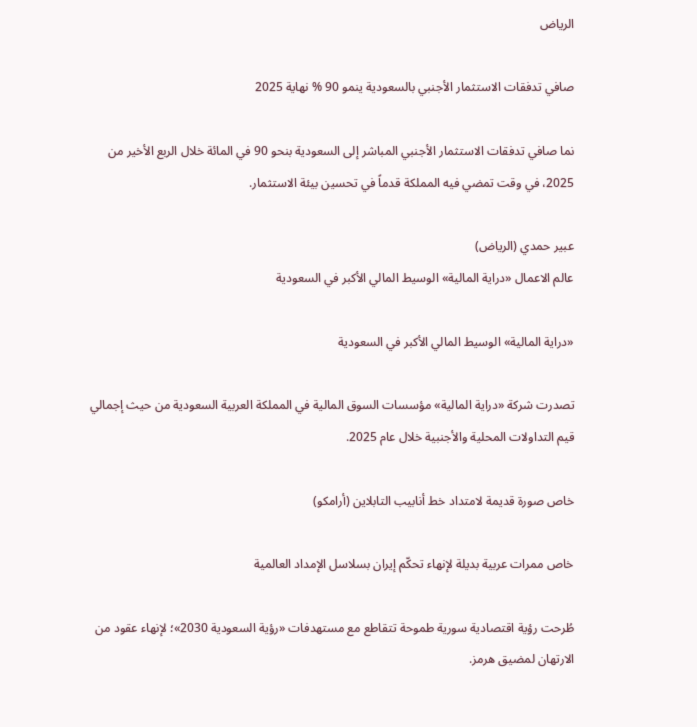الرياض

صافي تدفقات الاستثمار الأجنبي بالسعودية ينمو 90 % نهاية 2025

نما صافي تدفقات الاستثمار الأجنبي المباشر إلى السعودية بنحو 90 في المائة خلال الربع الأخير من 2025، في وقت تمضي فيه المملكة قدماً في تحسين بيئة الاستثمار.

عبير حمدي (الرياض)
عالم الاعمال «دراية المالية» الوسيط المالي الأكبر في السعودية

«دراية المالية» الوسيط المالي الأكبر في السعودية

تصدرت شركة «دراية المالية» مؤسسات السوق المالية في المملكة العربية السعودية من حيث إجمالي قيم التداولات المحلية والأجنبية خلال عام 2025.

خاص صورة قديمة لامتداد خط أنابيب التابلاين (أرامكو)

خاص ممرات عربية بديلة لإنهاء تحكّم إيران بسلاسل الإمداد العالمية

طُرحت رؤية اقتصادية سورية طموحة تتقاطع مع مستهدفات «رؤية السعودية 2030»؛ لإنهاء عقود من الارتهان لمضيق هرمز.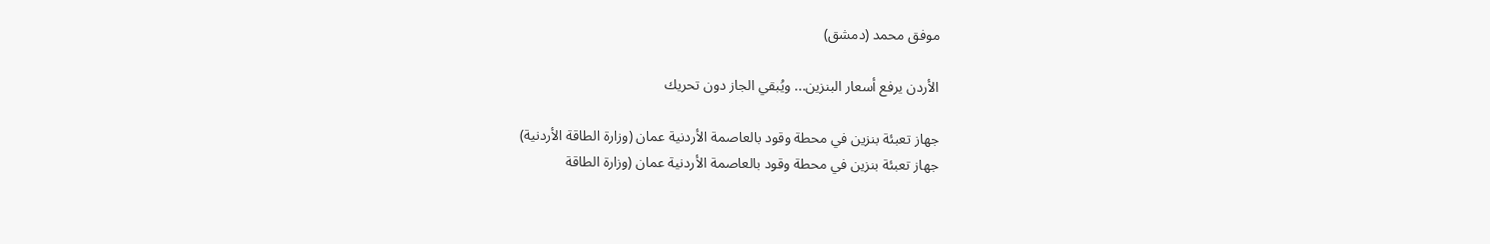موفق محمد (دمشق)

الأردن يرفع أسعار البنزين... ويُبقي الجاز دون تحريك

جهاز تعبئة بنزين في محطة وقود بالعاصمة الأردنية عمان (وزارة الطاقة الأردنية)
جهاز تعبئة بنزين في محطة وقود بالعاصمة الأردنية عمان (وزارة الطاقة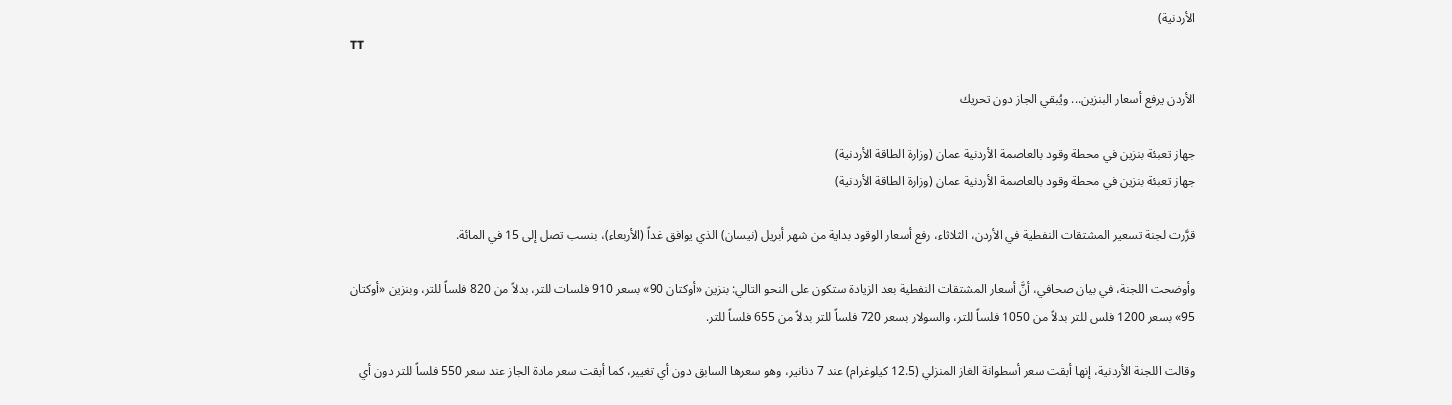الأردنية)
TT

الأردن يرفع أسعار البنزين... ويُبقي الجاز دون تحريك

جهاز تعبئة بنزين في محطة وقود بالعاصمة الأردنية عمان (وزارة الطاقة الأردنية)
جهاز تعبئة بنزين في محطة وقود بالعاصمة الأردنية عمان (وزارة الطاقة الأردنية)

قرَّرت لجنة تسعير المشتقات النفطية في الأردن، الثلاثاء، رفع أسعار الوقود بداية من شهر أبريل (نيسان) الذي يوافق غداً (الأربعاء)، بنسب تصل إلى 15 في المائة.

وأوضحت اللجنة، في بيان صحافي، أنَّ أسعار المشتقات النفطية بعد الزيادة ستكون على النحو التالي: بنزين «أوكتان 90» بسعر 910 فلسات للتر، بدلاً من 820 فلساً للتر، وبنزين «أوكتان 95» بسعر 1200 فلس للتر بدلاً من 1050 فلساً للتر، والسولار بسعر 720 فلساً للتر بدلاً من 655 فلساً للتر.

وقالت اللجنة الأردنية، إنها أبقت سعر أسطوانة الغاز المنزلي (12.5 كيلوغرام) عند 7 دنانير، وهو سعرها السابق دون أي تغيير، كما أبقت سعر مادة الجاز عند سعر 550 فلساً للتر دون أي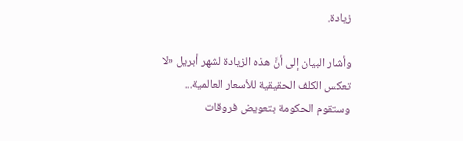زيادة.

وأشار البيان إلى أنَّ هذه الزيادة لشهر أبريل «لا تعكس الكلف الحقيقية للأسعار العالمية... وستقوم الحكومة بتعويض فروقات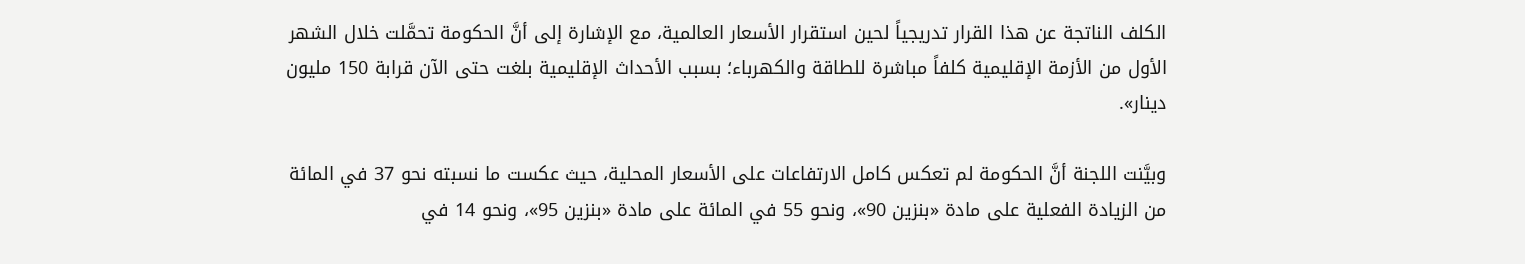الكلف الناتجة عن هذا القرار تدريجياً لحين استقرار الأسعار العالمية، مع الإشارة إلى أنَّ الحكومة تحمَّلت خلال الشهر الأول من الأزمة الإقليمية كلفاً مباشرة للطاقة والكهرباء؛ بسبب الأحداث الإقليمية بلغت حتى الآن قرابة 150 مليون دينار».

وبيَّنت اللجنة أنَّ الحكومة لم تعكس كامل الارتفاعات على الأسعار المحلية، حيث عكست ما نسبته نحو 37 في المائة من الزيادة الفعلية على مادة «بنزين 90»، ونحو 55 في المائة على مادة «بنزين 95»، ونحو 14 في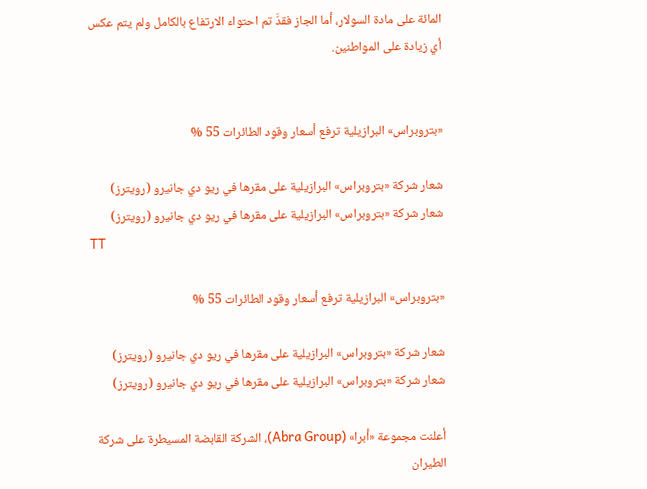المائة على مادة السولار، أما الجاز فقدَّ تم احتواء الارتفاع بالكامل ولم يتم عكس أي زيادة على المواطنين.


«بتروبراس» البرازيلية ترفع أسعار وقود الطائرات 55 %

شعار شركة «بتروبراس» البرازيلية على مقرها في ريو دي جانيرو (رويترز)
شعار شركة «بتروبراس» البرازيلية على مقرها في ريو دي جانيرو (رويترز)
TT

«بتروبراس» البرازيلية ترفع أسعار وقود الطائرات 55 %

شعار شركة «بتروبراس» البرازيلية على مقرها في ريو دي جانيرو (رويترز)
شعار شركة «بتروبراس» البرازيلية على مقرها في ريو دي جانيرو (رويترز)

أعلنت مجموعة «أبرا» (Abra Group)، الشركة القابضة المسيطرة على شركة الطيران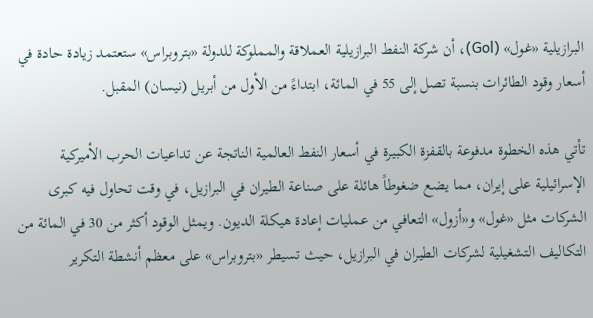البرازيلية «غول» (Gol)، أن شركة النفط البرازيلية العملاقة والمملوكة للدولة «بتروبراس» ستعتمد زيادة حادة في أسعار وقود الطائرات بنسبة تصل إلى 55 في المائة، ابتداءً من الأول من أبريل (نيسان) المقبل.

تأتي هذه الخطوة مدفوعة بالقفزة الكبيرة في أسعار النفط العالمية الناتجة عن تداعيات الحرب الأميركية الإسرائيلية على إيران، مما يضع ضغوطاً هائلة على صناعة الطيران في البرازيل، في وقت تحاول فيه كبرى الشركات مثل «غول» و«أزول» التعافي من عمليات إعادة هيكلة الديون. ويمثل الوقود أكثر من 30 في المائة من التكاليف التشغيلية لشركات الطيران في البرازيل، حيث تسيطر «بتروبراس» على معظم أنشطة التكرير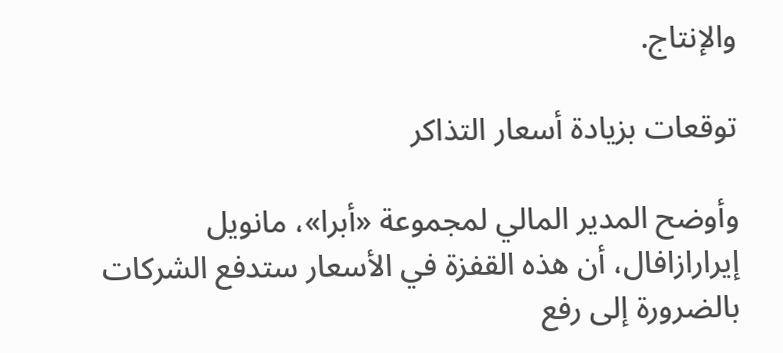والإنتاج.

توقعات بزيادة أسعار التذاكر

وأوضح المدير المالي لمجموعة «أبرا»، مانويل إيرارازافال، أن هذه القفزة في الأسعار ستدفع الشركات بالضرورة إلى رفع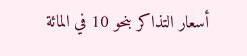أسعار التذاكر بنحو 10 في المائة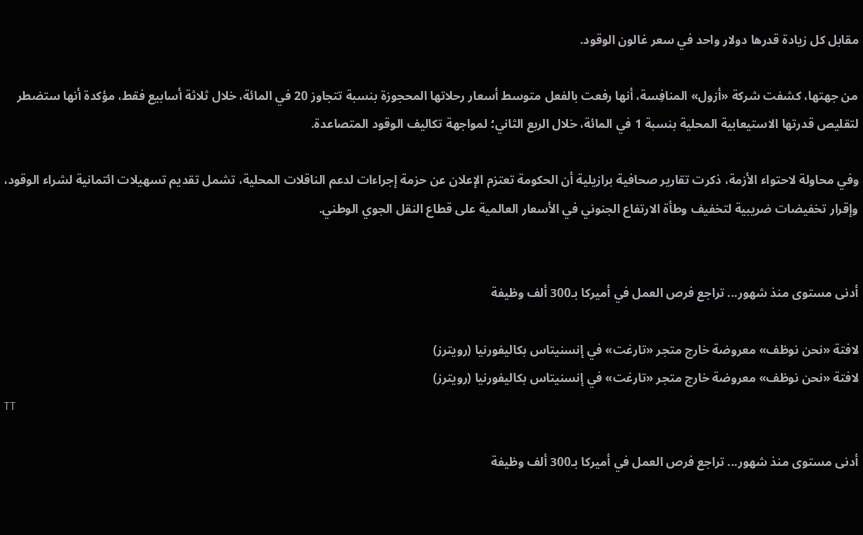مقابل كل زيادة قدرها دولار واحد في سعر غالون الوقود.

من جهتها، كشفت شركة «أزول» المنافِسة، أنها رفعت بالفعل متوسط أسعار رحلاتها المحجوزة بنسبة تتجاوز 20 في المائة، خلال ثلاثة أسابيع فقط، مؤكدة أنها ستضطر لتقليص قدرتها الاستيعابية المحلية بنسبة 1 في المائة، خلال الربع الثاني؛ لمواجهة تكاليف الوقود المتصاعدة.

وفي محاولة لاحتواء الأزمة، ذكرت تقارير صحافية برازيلية أن الحكومة تعتزم الإعلان عن حزمة إجراءات لدعم الناقلات المحلية، تشمل تقديم تسهيلات ائتمانية لشراء الوقود، وإقرار تخفيضات ضريبية لتخفيف وطأة الارتفاع الجنوني في الأسعار العالمية على قطاع النقل الجوي الوطني.


أدنى مستوى منذ شهور... تراجع فرص العمل في أميركا بـ300 ألف وظيفة

لافتة «نحن نوظف» معروضة خارج متجر «تارغت» في إنسنيتاس بكاليفورنيا (رويترز)
لافتة «نحن نوظف» معروضة خارج متجر «تارغت» في إنسنيتاس بكاليفورنيا (رويترز)
TT

أدنى مستوى منذ شهور... تراجع فرص العمل في أميركا بـ300 ألف وظيفة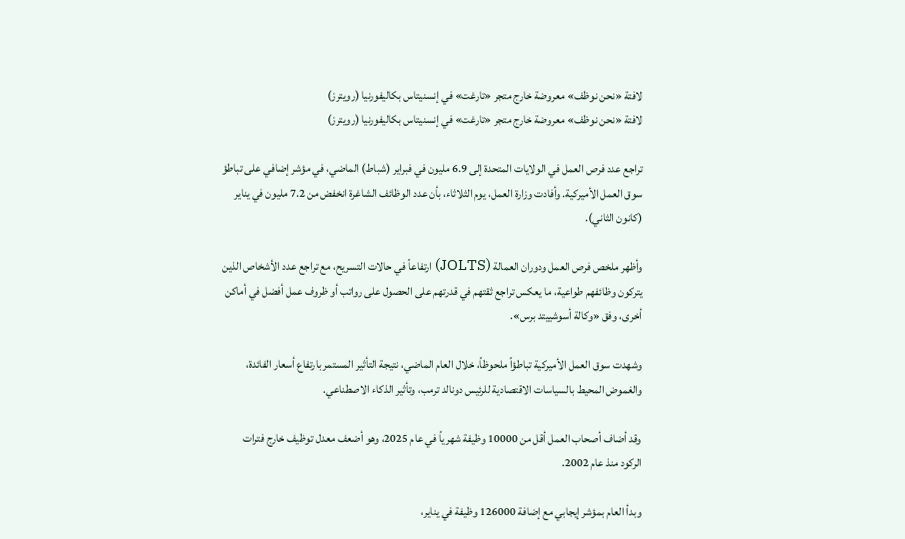لافتة «نحن نوظف» معروضة خارج متجر «تارغت» في إنسنيتاس بكاليفورنيا (رويترز)
لافتة «نحن نوظف» معروضة خارج متجر «تارغت» في إنسنيتاس بكاليفورنيا (رويترز)

تراجع عدد فرص العمل في الولايات المتحدة إلى 6.9 مليون في فبراير (شباط) الماضي، في مؤشر إضافي على تباطؤ سوق العمل الأميركية. وأفادت وزارة العمل، يوم الثلاثاء، بأن عدد الوظائف الشاغرة انخفض من 7.2 مليون في يناير (كانون الثاني).

وأظهر ملخص فرص العمل ودوران العمالة (JOLTS) ارتفاعاً في حالات التسريح، مع تراجع عدد الأشخاص الذين يتركون وظائفهم طواعية، ما يعكس تراجع ثقتهم في قدرتهم على الحصول على رواتب أو ظروف عمل أفضل في أماكن أخرى، وفق «وكالة أسوشييتد برس».

وشهدت سوق العمل الأميركية تباطؤاً ملحوظاً، خلال العام الماضي، نتيجة التأثير المستمر بارتفاع أسعار الفائدة، والغموض المحيط بالسياسات الاقتصادية للرئيس دونالد ترمب، وتأثير الذكاء الاصطناعي.

وقد أضاف أصحاب العمل أقل من 10000 وظيفة شهرياً في عام 2025، وهو أضعف معدل توظيف خارج فترات الركود منذ عام 2002.

وبدأ العام بمؤشر إيجابي مع إضافة 126000 وظيفة في يناير،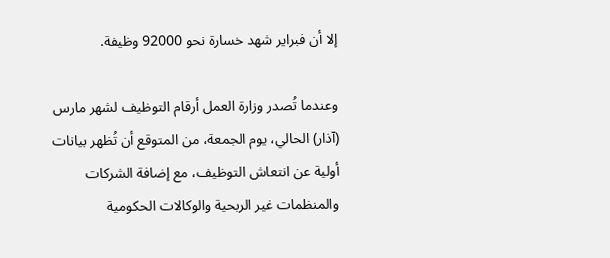إلا أن فبراير شهد خسارة نحو 92000 وظيفة.

وعندما تُصدر وزارة العمل أرقام التوظيف لشهر مارس (آذار) الحالي، يوم الجمعة، من المتوقع أن تُظهر بيانات أولية عن انتعاش التوظيف، مع إضافة الشركات والمنظمات غير الربحية والوكالات الحكومية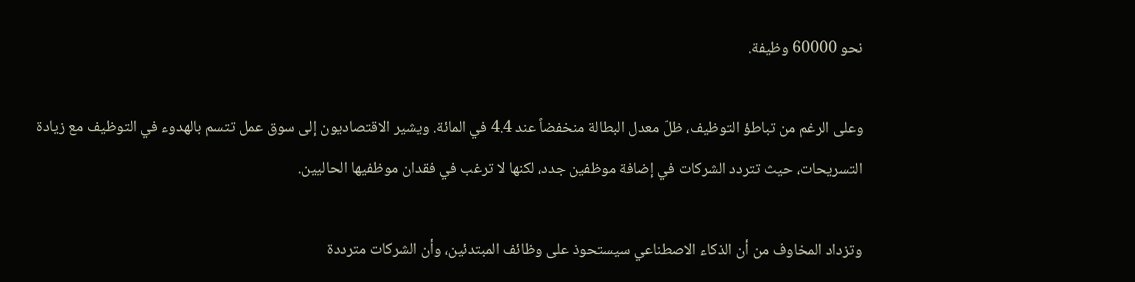نحو 60000 وظيفة.

وعلى الرغم من تباطؤ التوظيف، ظلّ معدل البطالة منخفضاً عند 4.4 في المائة. ويشير الاقتصاديون إلى سوق عمل تتسم بالهدوء في التوظيف مع زيادة التسريحات، حيث تتردد الشركات في إضافة موظفين جدد، لكنها لا ترغب في فقدان موظفيها الحاليين.

وتزداد المخاوف من أن الذكاء الاصطناعي سيستحوذ على وظائف المبتدئين، وأن الشركات مترددة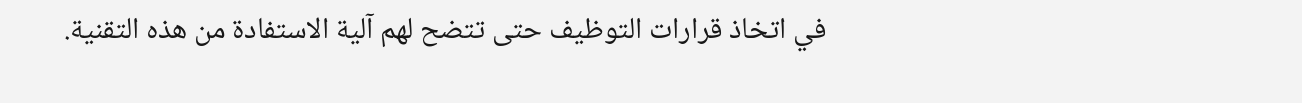في اتخاذ قرارات التوظيف حتى تتضح لهم آلية الاستفادة من هذه التقنية.